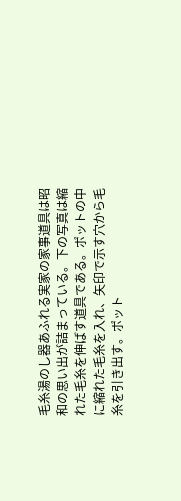毛糸湯のし器あふれる実家の家事道具は昭和の思い出が詰まっている。下の写真は縮れた毛糸を伸ばす道具である。ポットの中に縮れた毛糸を入れ、矢印で示す穴から毛糸を引き出す。ポット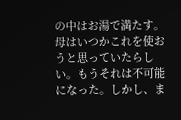の中はお湯で満たす。母はいつかこれを使おうと思っていたらしい。もうそれは不可能になった。しかし、ま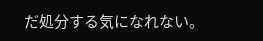だ処分する気になれない。